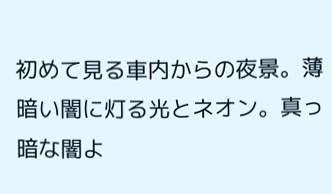初めて見る車内からの夜景。薄暗い闇に灯る光とネオン。真っ暗な闇よ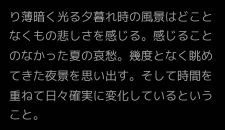り薄暗く光る夕暮れ時の風景はどことなくもの悲しさを感じる。感じることのなかった夏の哀愁。幾度となく眺めてきた夜景を思い出す。そして時間を重ねて日々確実に変化しているということ。